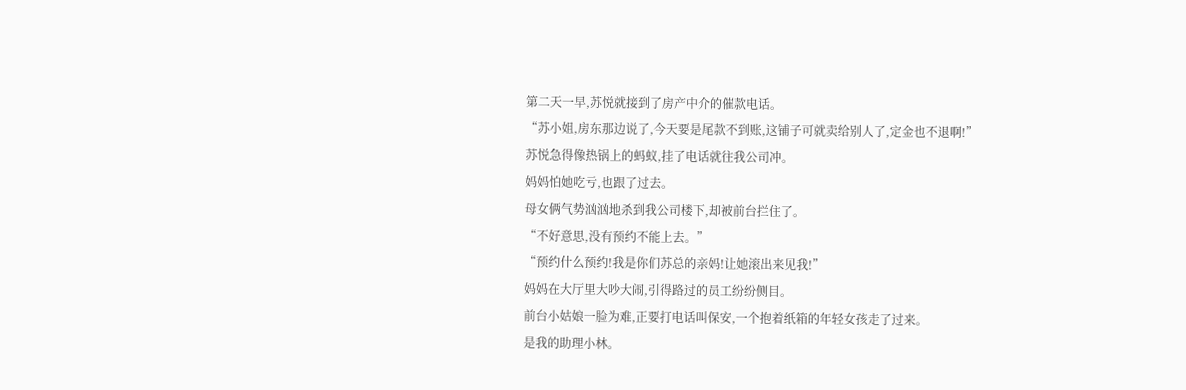第二天一早,苏悦就接到了房产中介的催款电话。
“苏小姐,房东那边说了,今天要是尾款不到账,这铺子可就卖给别人了,定金也不退啊!”
苏悦急得像热锅上的蚂蚁,挂了电话就往我公司冲。
妈妈怕她吃亏,也跟了过去。
母女俩气势汹汹地杀到我公司楼下,却被前台拦住了。
“不好意思,没有预约不能上去。”
“预约什么预约!我是你们苏总的亲妈!让她滚出来见我!”
妈妈在大厅里大吵大闹,引得路过的员工纷纷侧目。
前台小姑娘一脸为难,正要打电话叫保安,一个抱着纸箱的年轻女孩走了过来。
是我的助理小林。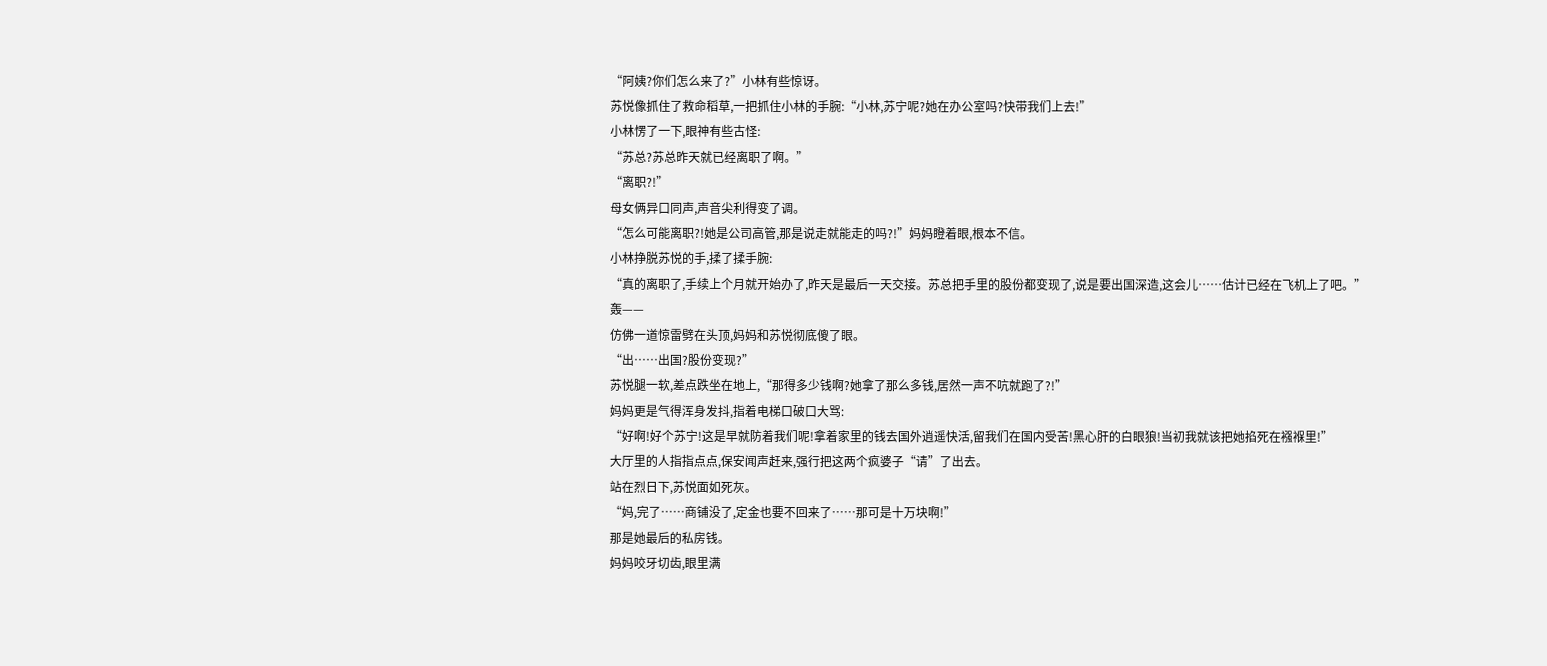“阿姨?你们怎么来了?”小林有些惊讶。
苏悦像抓住了救命稻草,一把抓住小林的手腕:“小林,苏宁呢?她在办公室吗?快带我们上去!”
小林愣了一下,眼神有些古怪:
“苏总?苏总昨天就已经离职了啊。”
“离职?!”
母女俩异口同声,声音尖利得变了调。
“怎么可能离职?!她是公司高管,那是说走就能走的吗?!”妈妈瞪着眼,根本不信。
小林挣脱苏悦的手,揉了揉手腕:
“真的离职了,手续上个月就开始办了,昨天是最后一天交接。苏总把手里的股份都变现了,说是要出国深造,这会儿……估计已经在飞机上了吧。”
轰——
仿佛一道惊雷劈在头顶,妈妈和苏悦彻底傻了眼。
“出……出国?股份变现?”
苏悦腿一软,差点跌坐在地上,“那得多少钱啊?她拿了那么多钱,居然一声不吭就跑了?!”
妈妈更是气得浑身发抖,指着电梯口破口大骂:
“好啊!好个苏宁!这是早就防着我们呢!拿着家里的钱去国外逍遥快活,留我们在国内受苦!黑心肝的白眼狼!当初我就该把她掐死在襁褓里!”
大厅里的人指指点点,保安闻声赶来,强行把这两个疯婆子“请”了出去。
站在烈日下,苏悦面如死灰。
“妈,完了……商铺没了,定金也要不回来了……那可是十万块啊!”
那是她最后的私房钱。
妈妈咬牙切齿,眼里满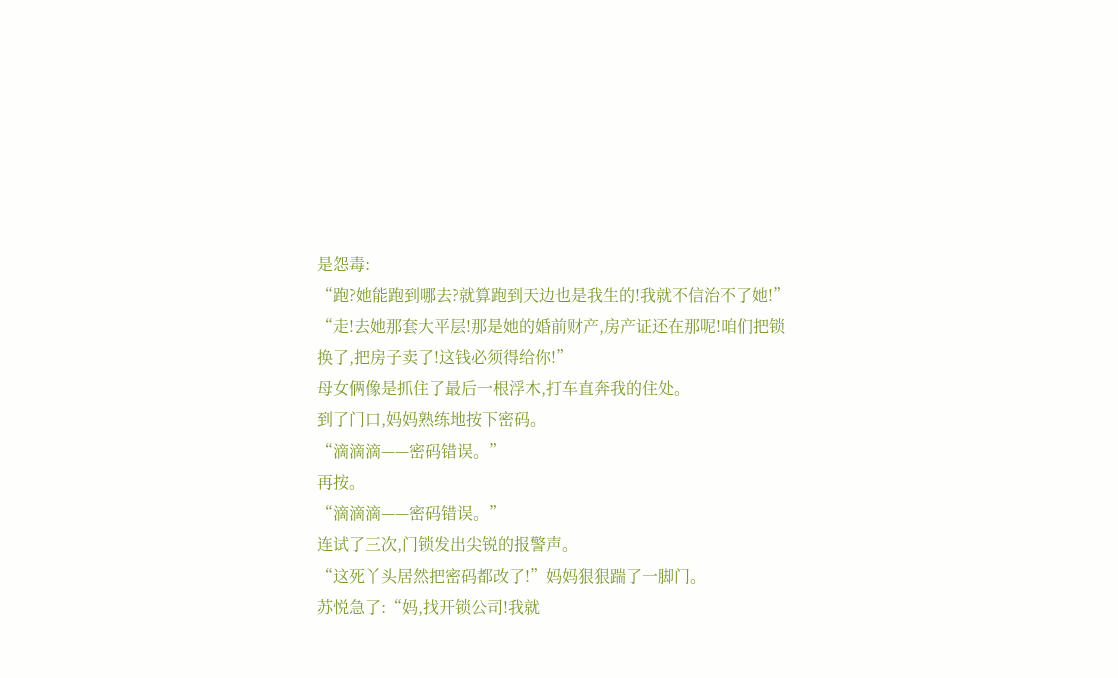是怨毒:
“跑?她能跑到哪去?就算跑到天边也是我生的!我就不信治不了她!”
“走!去她那套大平层!那是她的婚前财产,房产证还在那呢!咱们把锁换了,把房子卖了!这钱必须得给你!”
母女俩像是抓住了最后一根浮木,打车直奔我的住处。
到了门口,妈妈熟练地按下密码。
“滴滴滴——密码错误。”
再按。
“滴滴滴——密码错误。”
连试了三次,门锁发出尖锐的报警声。
“这死丫头居然把密码都改了!”妈妈狠狠踹了一脚门。
苏悦急了:“妈,找开锁公司!我就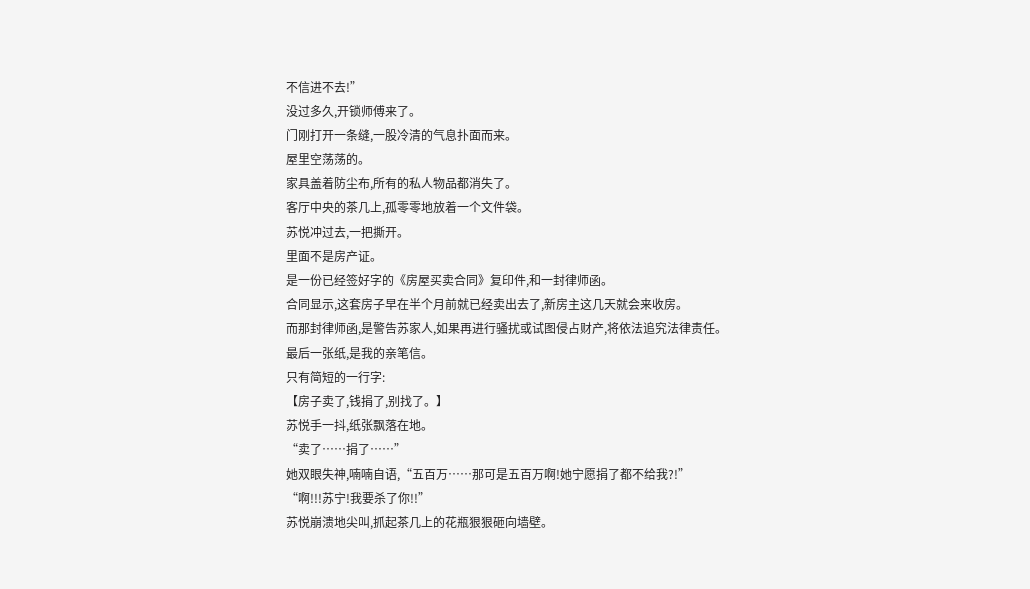不信进不去!”
没过多久,开锁师傅来了。
门刚打开一条缝,一股冷清的气息扑面而来。
屋里空荡荡的。
家具盖着防尘布,所有的私人物品都消失了。
客厅中央的茶几上,孤零零地放着一个文件袋。
苏悦冲过去,一把撕开。
里面不是房产证。
是一份已经签好字的《房屋买卖合同》复印件,和一封律师函。
合同显示,这套房子早在半个月前就已经卖出去了,新房主这几天就会来收房。
而那封律师函,是警告苏家人,如果再进行骚扰或试图侵占财产,将依法追究法律责任。
最后一张纸,是我的亲笔信。
只有简短的一行字:
【房子卖了,钱捐了,别找了。】
苏悦手一抖,纸张飘落在地。
“卖了……捐了……”
她双眼失神,喃喃自语,“五百万……那可是五百万啊!她宁愿捐了都不给我?!”
“啊!!!苏宁!我要杀了你!!”
苏悦崩溃地尖叫,抓起茶几上的花瓶狠狠砸向墙壁。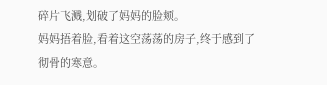碎片飞溅,划破了妈妈的脸颊。
妈妈捂着脸,看着这空荡荡的房子,终于感到了彻骨的寒意。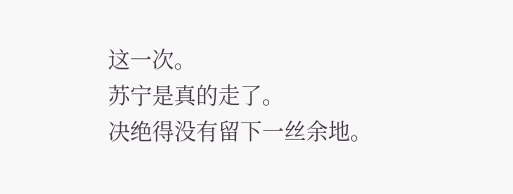这一次。
苏宁是真的走了。
决绝得没有留下一丝余地。